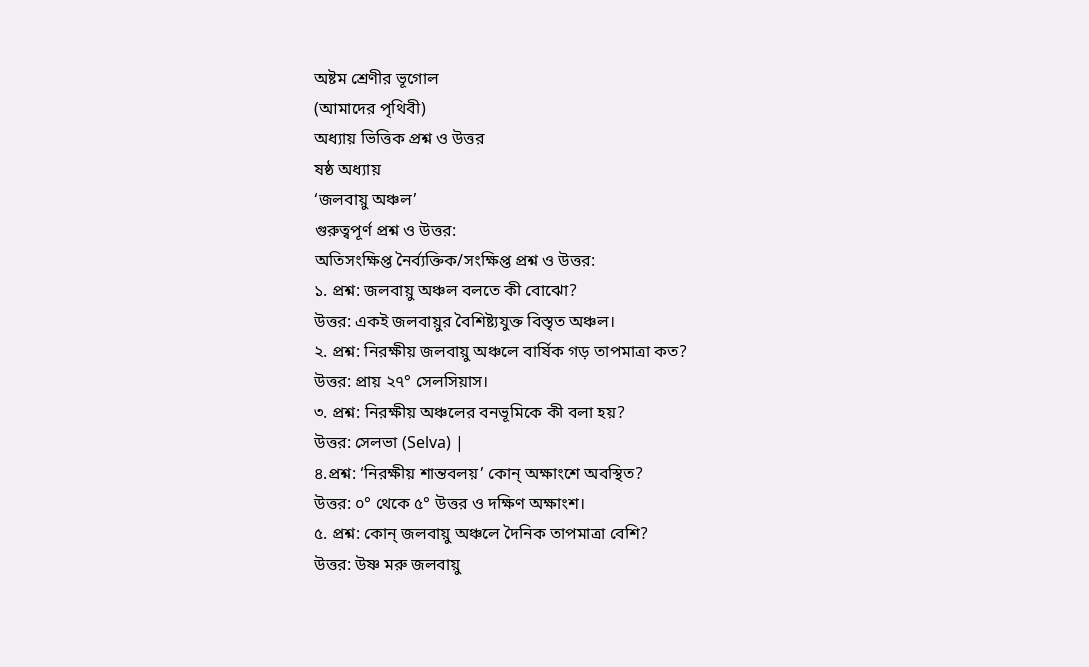অষ্টম শ্রেণীর ভূগোল
(আমাদের পৃথিবী)
অধ্যায় ভিত্তিক প্রশ্ন ও উত্তর
ষষ্ঠ অধ্যায়
‘জলবায়ু অঞ্চল’
গুরুত্বপূর্ণ প্রশ্ন ও উত্তর:
অতিসংক্ষিপ্ত নৈর্ব্যক্তিক/সংক্ষিপ্ত প্রশ্ন ও উত্তর:
১. প্রশ্ন: জলবায়ু অঞ্চল বলতে কী বোঝো?
উত্তর: একই জলবায়ুর বৈশিষ্ট্যযুক্ত বিস্তৃত অঞ্চল।
২. প্রশ্ন: নিরক্ষীয় জলবায়ু অঞ্চলে বার্ষিক গড় তাপমাত্রা কত?
উত্তর: প্রায় ২৭° সেলসিয়াস।
৩. প্রশ্ন: নিরক্ষীয় অঞ্চলের বনভূমিকে কী বলা হয়?
উত্তর: সেলভা (Selva) |
৪.প্রশ্ন: ‘নিরক্ষীয় শান্তবলয়’ কোন্ অক্ষাংশে অবস্থিত?
উত্তর: ০° থেকে ৫° উত্তর ও দক্ষিণ অক্ষাংশ।
৫. প্রশ্ন: কোন্ জলবায়ু অঞ্চলে দৈনিক তাপমাত্রা বেশি?
উত্তর: উষ্ণ মরু জলবায়ু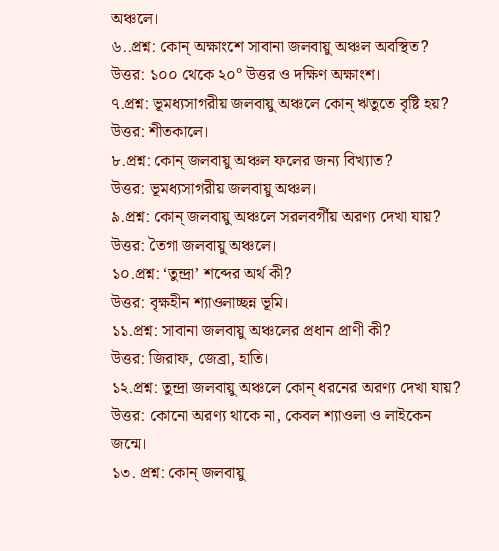অঞ্চলে।
৬..প্রশ্ন: কোন্ অক্ষাংশে সাবানা জলবায়ু অঞ্চল অবস্থিত?
উত্তর: ১০০ থেকে ২০° উত্তর ও দক্ষিণ অক্ষাংশ।
৭.প্রশ্ন: ভূমধ্যসাগরীয় জলবায়ু অঞ্চলে কোন্ ঋতুতে বৃষ্টি হয়?
উত্তর: শীতকালে।
৮.প্রশ্ন: কোন্ জলবায়ু অঞ্চল ফলের জন্য বিখ্যাত?
উত্তর: ভূমধ্যসাগরীয় জলবায়ু অঞ্চল।
৯.প্রশ্ন: কোন্ জলবায়ু অঞ্চলে সরলবর্গীয় অরণ্য দেখা যায়?
উত্তর: তৈগা জলবায়ু অঞ্চলে।
১০.প্রশ্ন: ‘তুন্দ্রা’ শব্দের অর্থ কী?
উত্তর: বৃক্ষহীন শ্যাওলাচ্ছন্ন ভূমি।
১১.প্রশ্ন: সাবানা জলবায়ু অঞ্চলের প্রধান প্রাণী কী?
উত্তর: জিরাফ, জেব্রা, হাতি।
১২.প্রশ্ন: তুন্দ্রা জলবায়ু অঞ্চলে কোন্ ধরনের অরণ্য দেখা যায়?
উত্তর: কোনো অরণ্য থাকে না, কেবল শ্যাওলা ও লাইকেন জন্মে।
১৩. প্রশ্ন: কোন্ জলবায়ু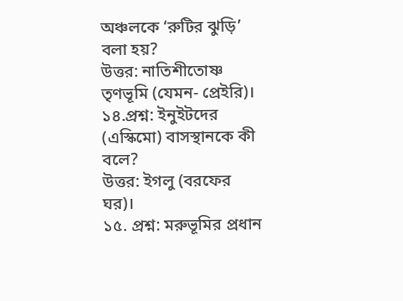অঞ্চলকে ‘রুটির ঝুড়ি’ বলা হয়?
উত্তর: নাতিশীতোষ্ণ তৃণভূমি (যেমন- প্রেইরি)।
১৪.প্রশ্ন: ইনুইটদের (এস্কিমো) বাসস্থানকে কী বলে?
উত্তর: ইগলু (বরফের ঘর)।
১৫. প্রশ্ন: মরুভূমির প্রধান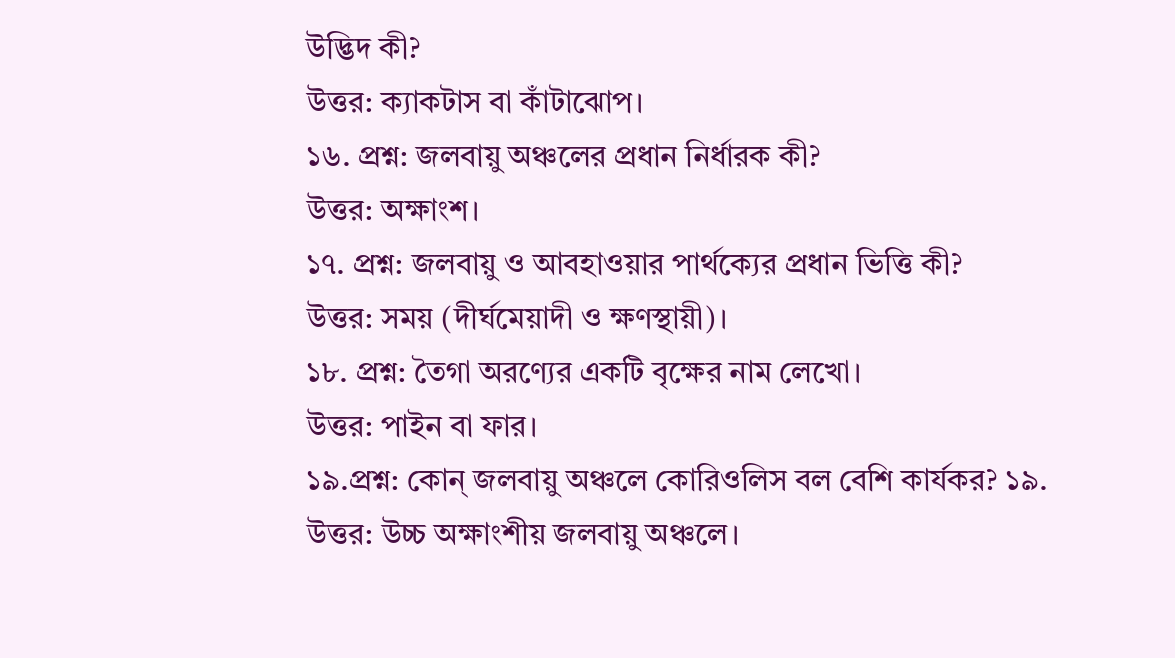উদ্ভিদ কী?
উত্তর: ক্যাকটাস বা কাঁটাঝোপ।
১৬. প্রশ্ন: জলবায়ু অঞ্চলের প্রধান নির্ধারক কী?
উত্তর: অক্ষাংশ।
১৭. প্রশ্ন: জলবায়ু ও আবহাওয়ার পার্থক্যের প্রধান ভিত্তি কী?
উত্তর: সময় (দীর্ঘমেয়াদী ও ক্ষণস্থায়ী)।
১৮. প্রশ্ন: তৈগা অরণ্যের একটি বৃক্ষের নাম লেখো।
উত্তর: পাইন বা ফার।
১৯.প্রশ্ন: কোন্ জলবায়ু অঞ্চলে কোরিওলিস বল বেশি কার্যকর? ১৯.
উত্তর: উচ্চ অক্ষাংশীয় জলবায়ু অঞ্চলে।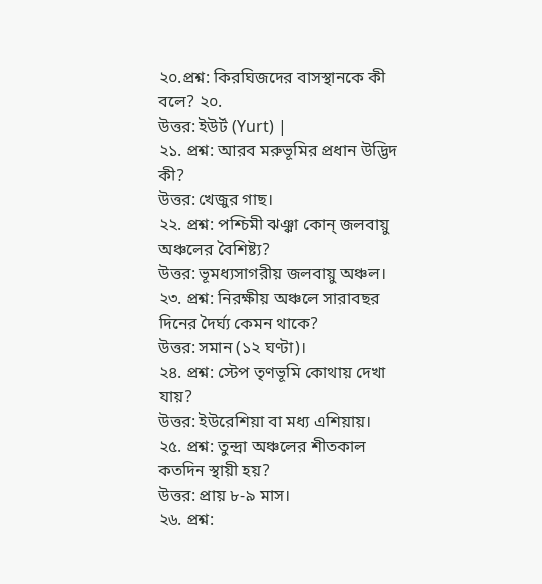২০.প্রশ্ন: কিরঘিজদের বাসস্থানকে কী বলে? ২০.
উত্তর: ইউর্ট (Yurt) |
২১. প্রশ্ন: আরব মরুভূমির প্রধান উদ্ভিদ কী?
উত্তর: খেজুর গাছ।
২২. প্রশ্ন: পশ্চিমী ঝঞ্ঝা কোন্ জলবায়ু অঞ্চলের বৈশিষ্ট্য?
উত্তর: ভূমধ্যসাগরীয় জলবায়ু অঞ্চল।
২৩. প্রশ্ন: নিরক্ষীয় অঞ্চলে সারাবছর দিনের দৈর্ঘ্য কেমন থাকে?
উত্তর: সমান (১২ ঘণ্টা)।
২৪. প্রশ্ন: স্টেপ তৃণভূমি কোথায় দেখা যায়?
উত্তর: ইউরেশিয়া বা মধ্য এশিয়ায়।
২৫. প্রশ্ন: তুন্দ্রা অঞ্চলের শীতকাল কতদিন স্থায়ী হয়?
উত্তর: প্রায় ৮-৯ মাস।
২৬. প্রশ্ন: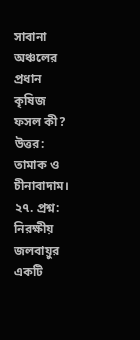সাবানা অঞ্চলের প্রধান কৃষিজ ফসল কী?
উত্তর: তামাক ও চীনাবাদাম।
২৭. প্রশ্ন: নিরক্ষীয় জলবায়ুর একটি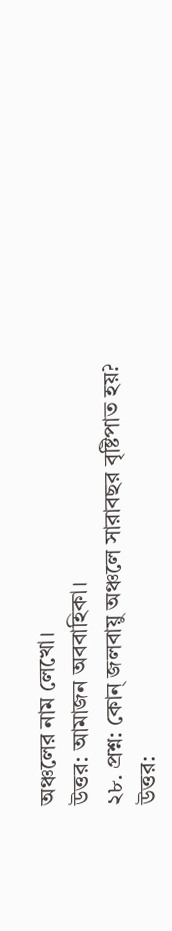অঞ্চলের নাম লেখো।
উত্তর: আমাজন অববাহিকা।
২৮. প্রশ্ন: কোন্ জলবায়ু অঞ্চলে সারাবছর বৃষ্টিপাত হয়?
উত্তর: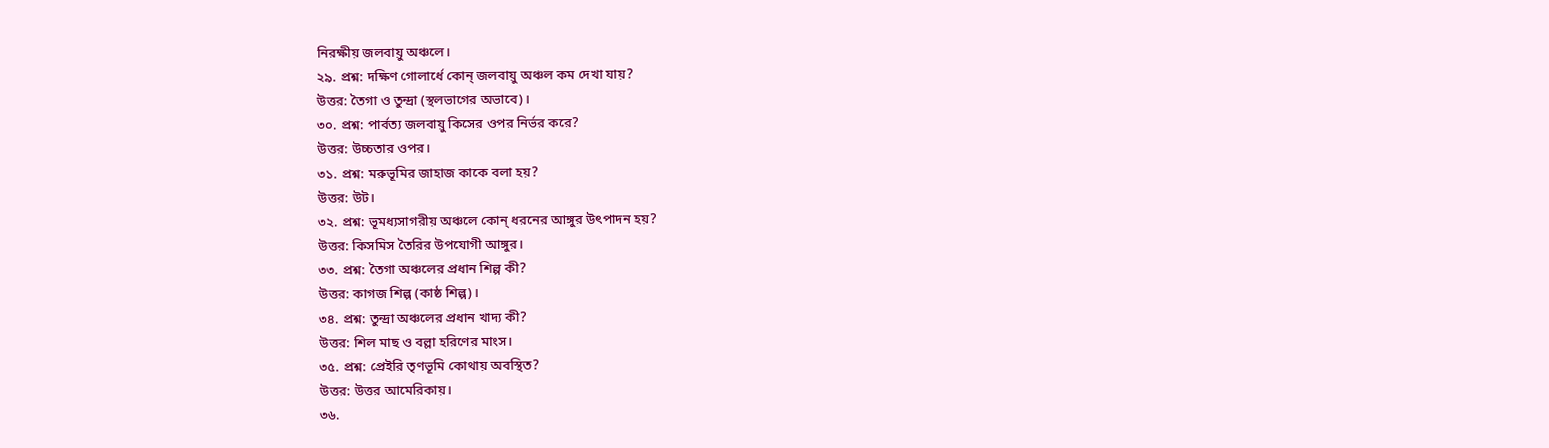নিরক্ষীয় জলবায়ু অঞ্চলে।
২৯. প্রশ্ন: দক্ষিণ গোলার্ধে কোন্ জলবায়ু অঞ্চল কম দেখা যায়?
উত্তর: তৈগা ও তুন্দ্রা (স্থলভাগের অভাবে)।
৩০. প্রশ্ন: পার্বত্য জলবায়ু কিসের ওপর নির্ভর করে?
উত্তর: উচ্চতার ওপর।
৩১. প্রশ্ন: মরুভূমির জাহাজ কাকে বলা হয়?
উত্তর: উট।
৩২. প্রশ্ন: ভূমধ্যসাগরীয় অঞ্চলে কোন্ ধরনের আঙ্গুর উৎপাদন হয়?
উত্তর: কিসমিস তৈরির উপযোগী আঙ্গুর।
৩৩. প্রশ্ন: তৈগা অঞ্চলের প্রধান শিল্প কী?
উত্তর: কাগজ শিল্প (কাষ্ঠ শিল্প)।
৩৪. প্রশ্ন: তুন্দ্রা অঞ্চলের প্রধান খাদ্য কী?
উত্তর: শিল মাছ ও বল্লা হরিণের মাংস।
৩৫. প্রশ্ন: প্রেইরি তৃণভূমি কোথায় অবস্থিত?
উত্তর: উত্তর আমেরিকায়।
৩৬.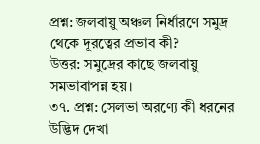প্রশ্ন: জলবায়ু অঞ্চল নির্ধারণে সমুদ্র থেকে দূরত্বের প্রভাব কী?
উত্তর: সমুদ্রের কাছে জলবায়ু সমভাবাপন্ন হয়।
৩৭. প্রশ্ন: সেলভা অরণ্যে কী ধরনের উদ্ভিদ দেখা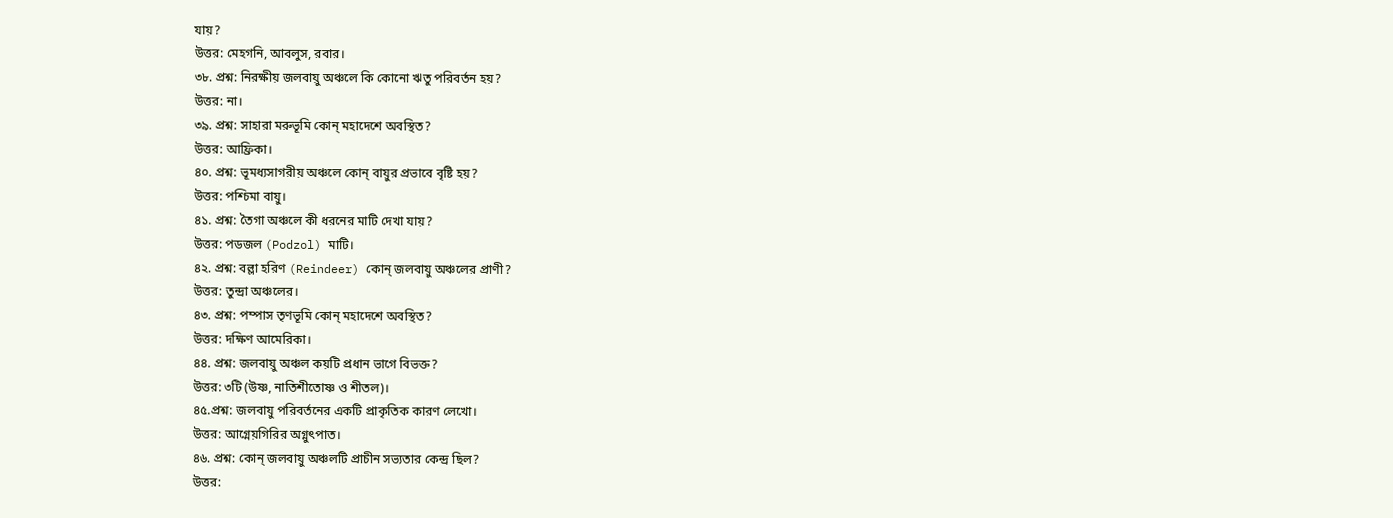যায়?
উত্তর: মেহগনি, আবলুস, রবার।
৩৮. প্রশ্ন: নিরক্ষীয় জলবায়ু অঞ্চলে কি কোনো ঋতু পরিবর্তন হয়?
উত্তর: না।
৩৯. প্রশ্ন: সাহারা মরুভূমি কোন্ মহাদেশে অবস্থিত?
উত্তর: আফ্রিকা।
৪০. প্রশ্ন: ভূমধ্যসাগরীয় অঞ্চলে কোন্ বায়ুর প্রভাবে বৃষ্টি হয়?
উত্তর: পশ্চিমা বায়ু।
৪১. প্রশ্ন: তৈগা অঞ্চলে কী ধরনের মাটি দেখা যায়?
উত্তর: পডজল (Podzol) মাটি।
৪২. প্রশ্ন: বল্লা হরিণ (Reindeer) কোন্ জলবায়ু অঞ্চলের প্রাণী?
উত্তর: তুন্দ্রা অঞ্চলের।
৪৩. প্রশ্ন: পম্পাস তৃণভূমি কোন্ মহাদেশে অবস্থিত?
উত্তর: দক্ষিণ আমেরিকা।
৪৪. প্রশ্ন: জলবায়ু অঞ্চল কয়টি প্রধান ভাগে বিভক্ত?
উত্তর: ৩টি (উষ্ণ, নাতিশীতোষ্ণ ও শীতল)।
৪৫.প্রশ্ন: জলবায়ু পরিবর্তনের একটি প্রাকৃতিক কারণ লেখো।
উত্তর: আগ্নেয়গিরির অগ্নুৎপাত।
৪৬. প্রশ্ন: কোন্ জলবায়ু অঞ্চলটি প্রাচীন সভ্যতার কেন্দ্র ছিল?
উত্তর: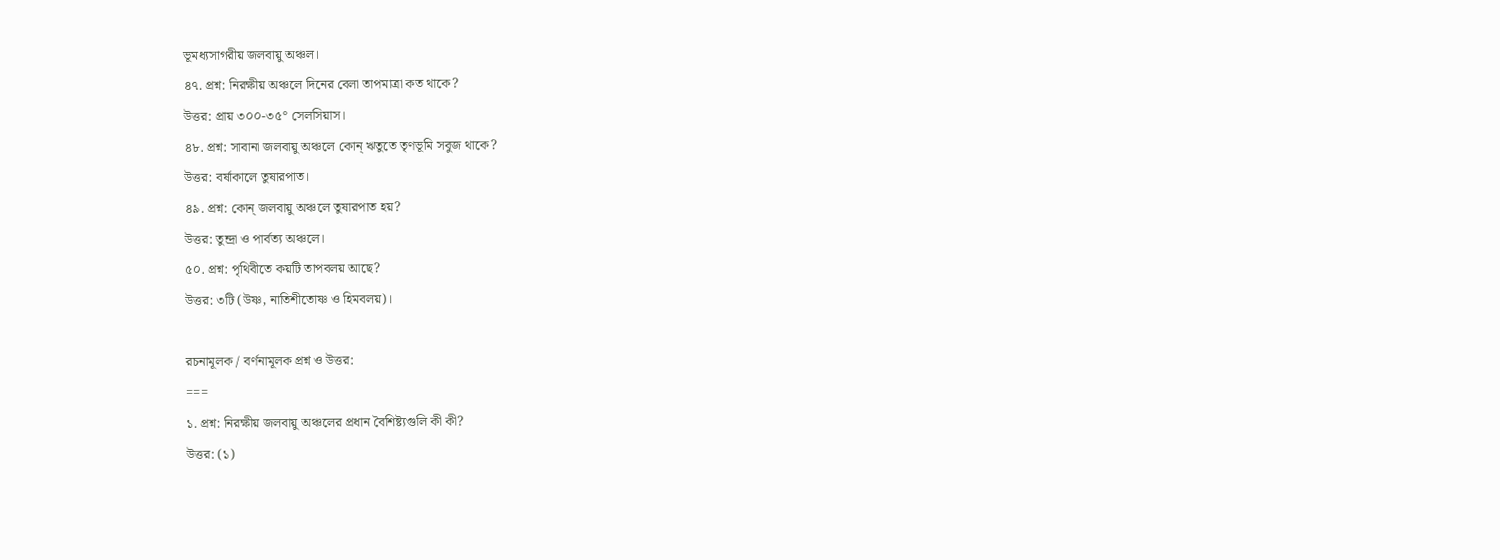ভূমধ্যসাগরীয় জলবায়ু অঞ্চল।
৪৭. প্রশ্ন: নিরক্ষীয় অঞ্চলে দিনের বেলা তাপমাত্রা কত থাকে?
উত্তর: প্রায় ৩০০-৩৫° সেলসিয়াস।
৪৮. প্রশ্ন: সাবানা জলবায়ু অঞ্চলে কোন্ ঋতুতে তৃণভূমি সবুজ থাকে?
উত্তর: বর্ষাকালে তুষারপাত।
৪৯. প্রশ্ন: কোন্ জলবায়ু অঞ্চলে তুষারপাত হয়?
উত্তর: তুন্দ্রা ও পার্বত্য অঞ্চলে।
৫০. প্রশ্ন: পৃথিবীতে কয়টি তাপবলয় আছে?
উত্তর: ৩টি (উষ্ণ, নাতিশীতোষ্ণ ও হিমবলয়)।

রচনামূলক / বর্ণনামূলক প্রশ্ন ও উত্তর:
===
১. প্রশ্ন: নিরক্ষীয় জলবায়ু অঞ্চলের প্রধান বৈশিষ্ট্যগুলি কী কী?
উত্তর: (১)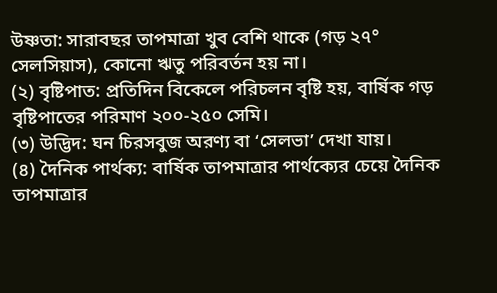উষ্ণতা: সারাবছর তাপমাত্রা খুব বেশি থাকে (গড় ২৭° সেলসিয়াস), কোনো ঋতু পরিবর্তন হয় না।
(২) বৃষ্টিপাত: প্রতিদিন বিকেলে পরিচলন বৃষ্টি হয়, বার্ষিক গড় বৃষ্টিপাতের পরিমাণ ২০০-২৫০ সেমি।
(৩) উদ্ভিদ: ঘন চিরসবুজ অরণ্য বা ‘সেলভা’ দেখা যায়।
(৪) দৈনিক পার্থক্য: বার্ষিক তাপমাত্রার পার্থক্যের চেয়ে দৈনিক তাপমাত্রার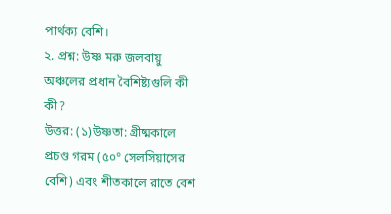পার্থক্য বেশি।
২. প্রশ্ন: উষ্ণ মরু জলবায়ু অঞ্চলের প্রধান বৈশিষ্ট্যগুলি কী কী?
উত্তর: (১)উষ্ণতা: গ্রীষ্মকালে প্রচণ্ড গরম (৫০° সেলসিয়াসের বেশি) এবং শীতকালে রাতে বেশ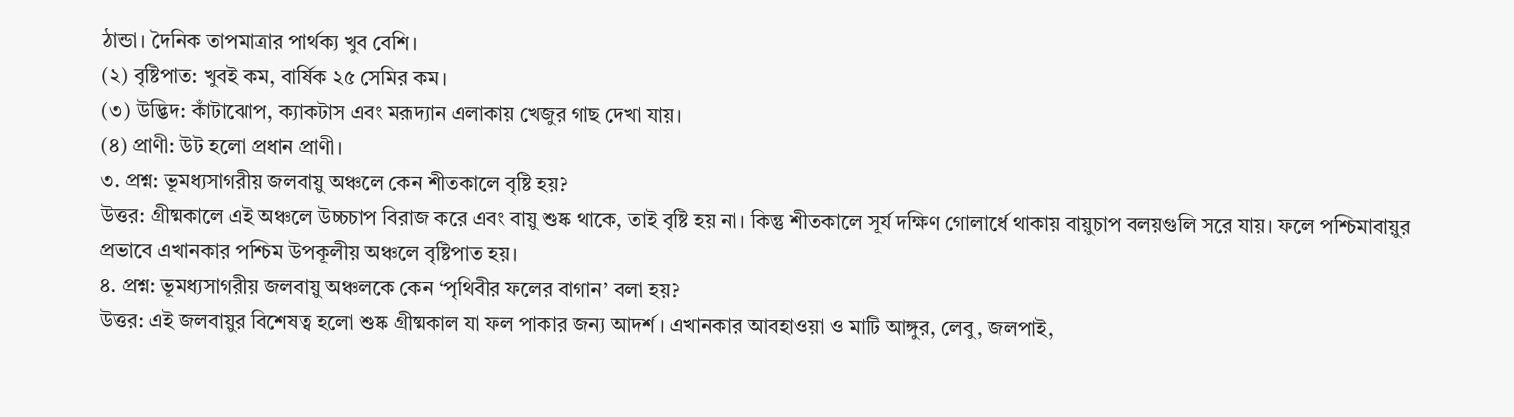ঠান্ডা। দৈনিক তাপমাত্রার পার্থক্য খুব বেশি।
(২) বৃষ্টিপাত: খুবই কম, বার্ষিক ২৫ সেমির কম।
(৩) উদ্ভিদ: কাঁটাঝোপ, ক্যাকটাস এবং মরূদ্যান এলাকায় খেজুর গাছ দেখা যায়।
(৪) প্রাণী: উট হলো প্রধান প্রাণী।
৩. প্রশ্ন: ভূমধ্যসাগরীয় জলবায়ু অঞ্চলে কেন শীতকালে বৃষ্টি হয়?
উত্তর: গ্রীষ্মকালে এই অঞ্চলে উচ্চচাপ বিরাজ করে এবং বায়ু শুষ্ক থাকে, তাই বৃষ্টি হয় না। কিন্তু শীতকালে সূর্য দক্ষিণ গোলার্ধে থাকায় বায়ুচাপ বলয়গুলি সরে যায়। ফলে পশ্চিমাবায়ুর প্রভাবে এখানকার পশ্চিম উপকূলীয় অঞ্চলে বৃষ্টিপাত হয়।
৪. প্রশ্ন: ভূমধ্যসাগরীয় জলবায়ু অঞ্চলকে কেন ‘পৃথিবীর ফলের বাগান’ বলা হয়?
উত্তর: এই জলবায়ুর বিশেষত্ব হলো শুষ্ক গ্রীষ্মকাল যা ফল পাকার জন্য আদর্শ। এখানকার আবহাওয়া ও মাটি আঙ্গুর, লেবু, জলপাই,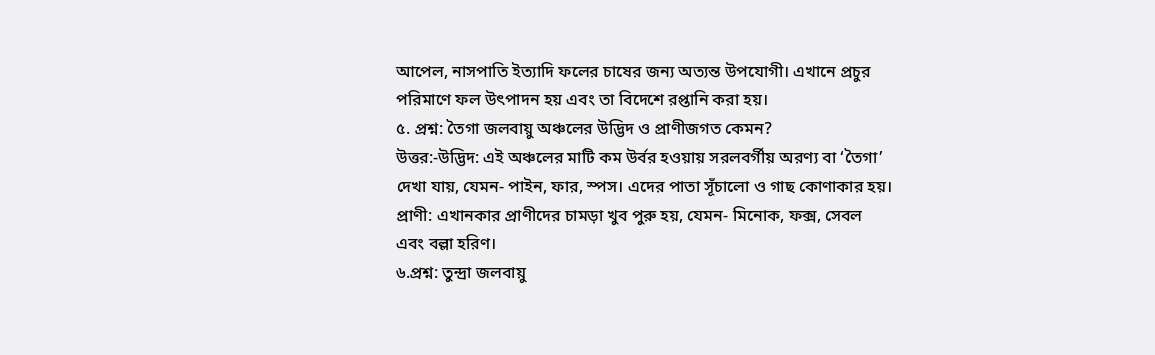আপেল, নাসপাতি ইত্যাদি ফলের চাষের জন্য অত্যন্ত উপযোগী। এখানে প্রচুর পরিমাণে ফল উৎপাদন হয় এবং তা বিদেশে রপ্তানি করা হয়।
৫. প্রশ্ন: তৈগা জলবায়ু অঞ্চলের উদ্ভিদ ও প্রাণীজগত কেমন?
উত্তর:-উদ্ভিদ: এই অঞ্চলের মাটি কম উর্বর হওয়ায় সরলবর্গীয় অরণ্য বা ‘তৈগা’ দেখা যায়, যেমন- পাইন, ফার, স্পস। এদের পাতা সূঁচালো ও গাছ কোণাকার হয়।
প্রাণী: এখানকার প্রাণীদের চামড়া খুব পুরু হয়, যেমন- মিনোক, ফক্স, সেবল
এবং বল্লা হরিণ।
৬.প্রশ্ন: তুন্দ্রা জলবায়ু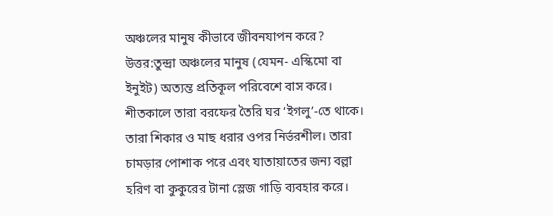অঞ্চলের মানুষ কীভাবে জীবনযাপন করে?
উত্তর:তুন্দ্রা অঞ্চলের মানুষ (যেমন- এস্কিমো বা ইনুইট) অত্যন্ত প্রতিকূল পরিবেশে বাস করে। শীতকালে তারা বরফের তৈরি ঘর ‘ইগলু’-তে থাকে। তারা শিকার ও মাছ ধরার ওপর নির্ভরশীল। তারা চামড়ার পোশাক পরে এবং যাতায়াতের জন্য বল্লা হরিণ বা কুকুরের টানা স্লেজ গাড়ি ব্যবহার করে।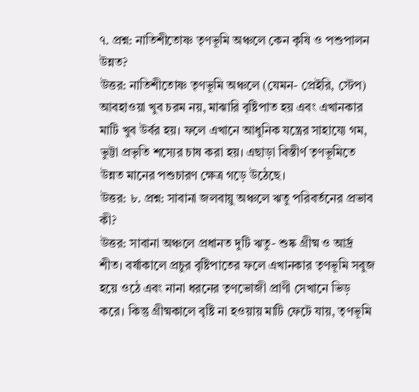৭. প্রশ্ন: নাতিশীতোষ্ণ তৃণভূমি অঞ্চলে কেন কৃষি ও পশুপালন উন্নত?
উত্তর: নাতিশীতোষ্ণ তৃণভূমি অঞ্চলে (যেমন- প্রেইরি, স্টেপ) আবহাওয়া খুব চরম নয়, মাঝারি বৃষ্টিপাত হয় এবং এখানকার মাটি খুব উর্বর হয়। ফলে এখানে আধুনিক যন্ত্রের সাহায্যে গম, ভুট্টা প্রভৃতি শস্যের চাষ করা হয়। এছাড়া বিস্তীর্ণ তৃণভূমিতে উন্নত মানের পশুচারণ ক্ষেত্র গড়ে উঠেছে।
উত্তর: ৮. প্রশ্ন: সাবানা জলবায়ু অঞ্চলে ঋতু পরিবর্তনের প্রভাব কী?
উত্তর: সাবানা অঞ্চলে প্রধানত দুটি ঋতু- শুষ্ক গ্রীষ্ম ও আর্দ্র শীত। বর্ষাকালে প্রচুর বৃষ্টিপাতের ফলে এখানকার তৃণভূমি সবুজ হয়ে ওঠে এবং নানা ধরনের তৃণভোজী প্রাণী সেখানে ভিড় করে। কিন্তু গ্রীষ্মকালে বৃষ্টি না হওয়ায় মাটি ফেটে যায়, তৃণভূমি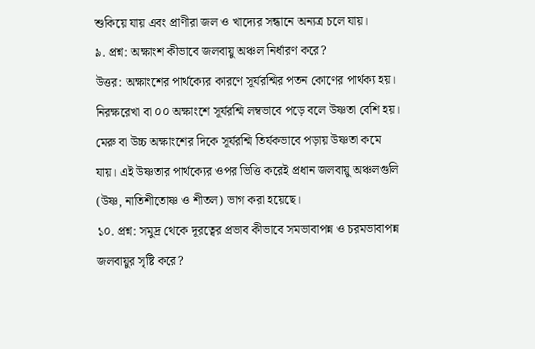শুকিয়ে যায় এবং প্রাণীরা জল ও খাদ্যের সন্ধানে অন্যত্র চলে যায়।
৯. প্রশ্ন: অক্ষাংশ কীভাবে জলবায়ু অঞ্চল নির্ধারণ করে?
উত্তর: অক্ষাংশের পার্থক্যের কারণে সূর্যরশ্মির পতন কোণের পার্থক্য হয়। নিরক্ষরেখা বা ০০ অক্ষাংশে সূর্যরশ্মি লম্বভাবে পড়ে বলে উষ্ণতা বেশি হয়। মেরু বা উচ্চ অক্ষাংশের দিকে সূর্যরশ্মি তির্যকভাবে পড়ায় উষ্ণতা কমে যায়। এই উষ্ণতার পার্থক্যের ওপর ভিত্তি করেই প্রধান জলবায়ু অঞ্চলগুলি (উষ্ণ, নাতিশীতোষ্ণ ও শীতল) ভাগ করা হয়েছে।
১০. প্রশ্ন: সমুদ্র থেকে দূরত্বের প্রভাব কীভাবে সমভাবাপন্ন ও চরমভাবাপন্ন জলবায়ুর সৃষ্টি করে?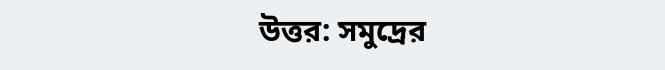উত্তর: সমুদ্রের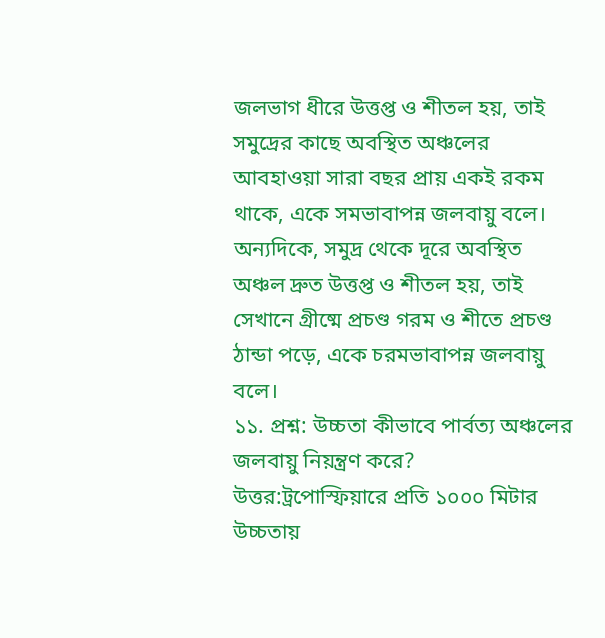জলভাগ ধীরে উত্তপ্ত ও শীতল হয়, তাই সমুদ্রের কাছে অবস্থিত অঞ্চলের আবহাওয়া সারা বছর প্রায় একই রকম থাকে, একে সমভাবাপন্ন জলবায়ু বলে। অন্যদিকে, সমুদ্র থেকে দূরে অবস্থিত অঞ্চল দ্রুত উত্তপ্ত ও শীতল হয়, তাই সেখানে গ্রীষ্মে প্রচণ্ড গরম ও শীতে প্রচণ্ড ঠান্ডা পড়ে, একে চরমভাবাপন্ন জলবায়ু বলে।
১১. প্রশ্ন: উচ্চতা কীভাবে পার্বত্য অঞ্চলের জলবায়ু নিয়ন্ত্রণ করে?
উত্তর:ট্রপোস্ফিয়ারে প্রতি ১০০০ মিটার উচ্চতায়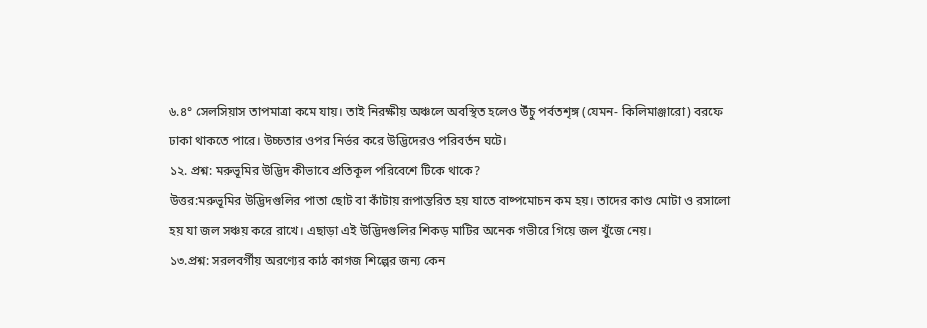৬.৪° সেলসিয়াস তাপমাত্রা কমে যায়। তাই নিরক্ষীয় অঞ্চলে অবস্থিত হলেও উঁচু পর্বতশৃঙ্গ (যেমন- কিলিমাঞ্জারো) বরফে ঢাকা থাকতে পারে। উচ্চতার ওপর নির্ভর করে উদ্ভিদেরও পরিবর্তন ঘটে।
১২. প্রশ্ন: মরুভূমির উদ্ভিদ কীভাবে প্রতিকূল পরিবেশে টিকে থাকে?
উত্তর:মরুভূমির উদ্ভিদগুলির পাতা ছোট বা কাঁটায় রূপান্তরিত হয় যাতে বাষ্পমোচন কম হয়। তাদের কাণ্ড মোটা ও রসালো হয় যা জল সঞ্চয় করে রাখে। এছাড়া এই উদ্ভিদগুলির শিকড় মাটির অনেক গভীরে গিয়ে জল খুঁজে নেয়।
১৩.প্রশ্ন: সরলবর্গীয় অরণ্যের কাঠ কাগজ শিল্পের জন্য কেন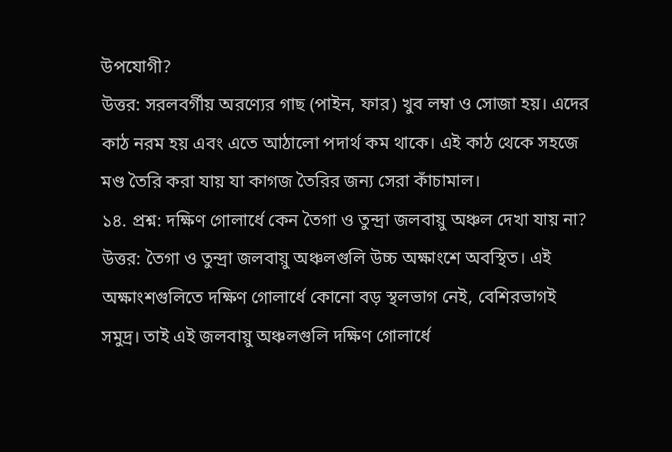উপযোগী?
উত্তর: সরলবর্গীয় অরণ্যের গাছ (পাইন, ফার) খুব লম্বা ও সোজা হয়। এদের কাঠ নরম হয় এবং এতে আঠালো পদার্থ কম থাকে। এই কাঠ থেকে সহজে মণ্ড তৈরি করা যায় যা কাগজ তৈরির জন্য সেরা কাঁচামাল।
১৪. প্রশ্ন: দক্ষিণ গোলার্ধে কেন তৈগা ও তুন্দ্রা জলবায়ু অঞ্চল দেখা যায় না?
উত্তর: তৈগা ও তুন্দ্রা জলবায়ু অঞ্চলগুলি উচ্চ অক্ষাংশে অবস্থিত। এই অক্ষাংশগুলিতে দক্ষিণ গোলার্ধে কোনো বড় স্থলভাগ নেই, বেশিরভাগই সমুদ্র। তাই এই জলবায়ু অঞ্চলগুলি দক্ষিণ গোলার্ধে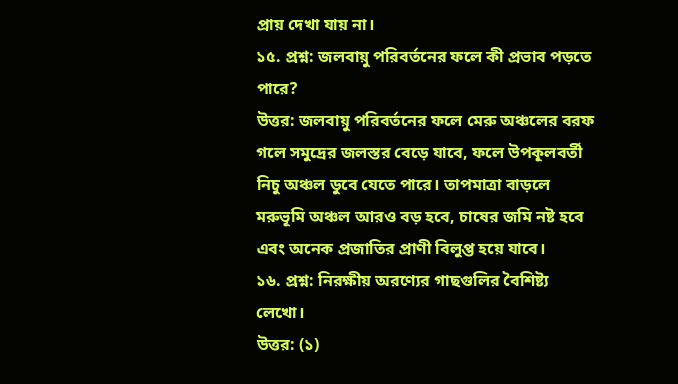প্রায় দেখা যায় না।
১৫. প্রশ্ন: জলবায়ু পরিবর্তনের ফলে কী প্রভাব পড়তে পারে?
উত্তর: জলবায়ু পরিবর্তনের ফলে মেরু অঞ্চলের বরফ গলে সমুদ্রের জলস্তর বেড়ে যাবে, ফলে উপকূলবর্তী নিচু অঞ্চল ডুবে যেতে পারে। তাপমাত্রা বাড়লে মরুভূমি অঞ্চল আরও বড় হবে, চাষের জমি নষ্ট হবে এবং অনেক প্রজাতির প্রাণী বিলুপ্ত হয়ে যাবে।
১৬. প্রশ্ন: নিরক্ষীয় অরণ্যের গাছগুলির বৈশিষ্ট্য লেখো।
উত্তর: (১)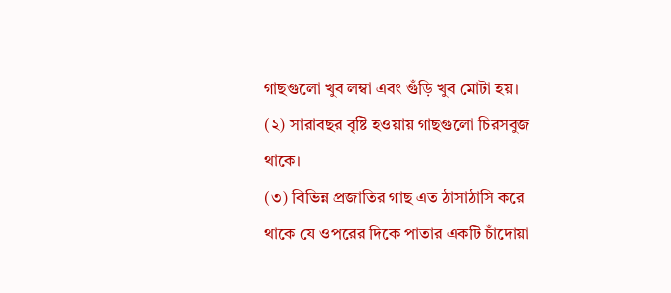গাছগুলো খুব লম্বা এবং গুঁড়ি খুব মোটা হয়।
(২) সারাবছর বৃষ্টি হওয়ায় গাছগুলো চিরসবুজ থাকে।
(৩) বিভিন্ন প্রজাতির গাছ এত ঠাসাঠাসি করে থাকে যে ওপরের দিকে পাতার একটি চাঁদোয়া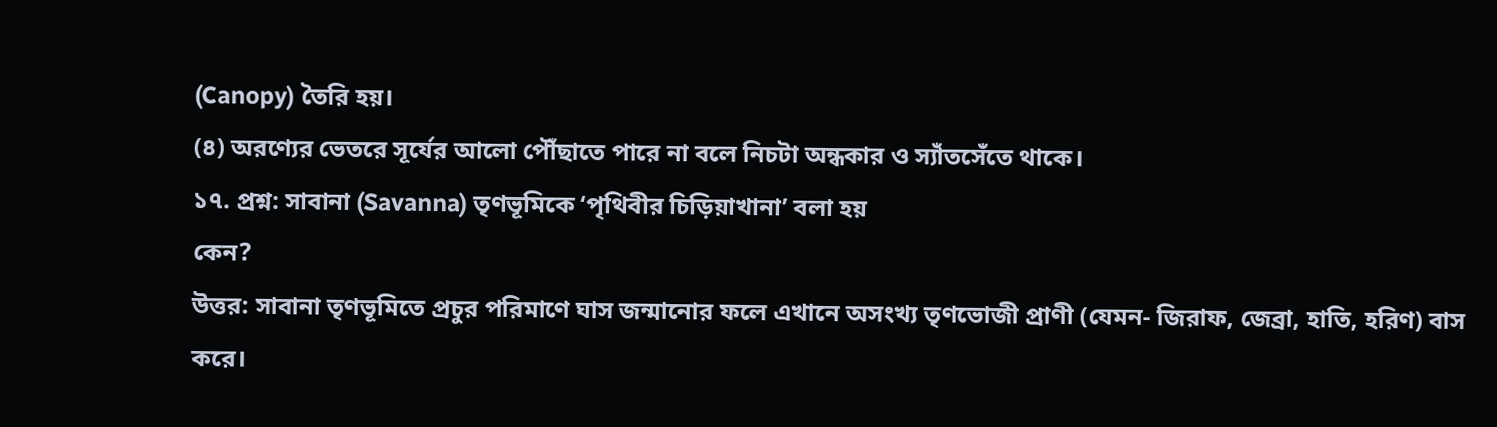(Canopy) তৈরি হয়।
(৪) অরণ্যের ভেতরে সূর্যের আলো পৌঁছাতে পারে না বলে নিচটা অন্ধকার ও স্যাঁতসেঁতে থাকে।
১৭. প্রশ্ন: সাবানা (Savanna) তৃণভূমিকে ‘পৃথিবীর চিড়িয়াখানা’ বলা হয়
কেন?
উত্তর: সাবানা তৃণভূমিতে প্রচুর পরিমাণে ঘাস জন্মানোর ফলে এখানে অসংখ্য তৃণভোজী প্রাণী (যেমন- জিরাফ, জেব্রা, হাতি, হরিণ) বাস করে।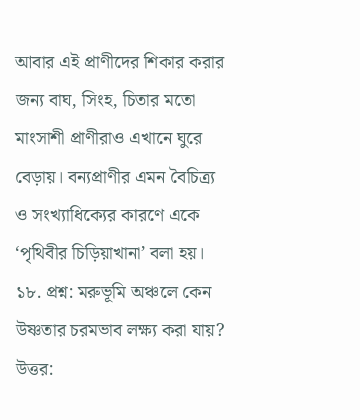আবার এই প্রাণীদের শিকার করার জন্য বাঘ, সিংহ, চিতার মতো মাংসাশী প্রাণীরাও এখানে ঘুরে বেড়ায়। বন্যপ্রাণীর এমন বৈচিত্র্য ও সংখ্যাধিক্যের কারণে একে ‘পৃথিবীর চিড়িয়াখানা’ বলা হয়।
১৮. প্রশ্ন: মরুভূমি অঞ্চলে কেন উষ্ণতার চরমভাব লক্ষ্য করা যায়?
উত্তর: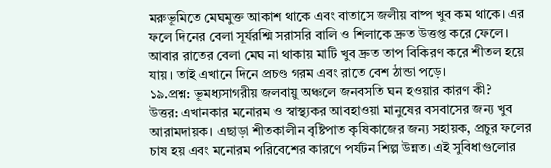মরুভূমিতে মেঘমুক্ত আকাশ থাকে এবং বাতাসে জলীয় বাষ্প খুব কম থাকে। এর ফলে দিনের বেলা সূর্যরশ্মি সরাসরি বালি ও শিলাকে দ্রুত উত্তপ্ত করে ফেলে। আবার রাতের বেলা মেঘ না থাকায় মাটি খুব দ্রুত তাপ বিকিরণ করে শীতল হয়ে যায়। তাই এখানে দিনে প্রচণ্ড গরম এবং রাতে বেশ ঠান্ডা পড়ে।
১৯.প্রশ্ন: ভূমধ্যসাগরীয় জলবায়ু অঞ্চলে জনবসতি ঘন হওয়ার কারণ কী?
উত্তর: এখানকার মনোরম ও স্বাস্থ্যকর আবহাওয়া মানুষের বসবাসের জন্য খুব আরামদায়ক। এছাড়া শীতকালীন বৃষ্টিপাত কৃষিকাজের জন্য সহায়ক, প্রচুর ফলের চাষ হয় এবং মনোরম পরিবেশের কারণে পর্যটন শিল্প উন্নত। এই সুবিধাগুলোর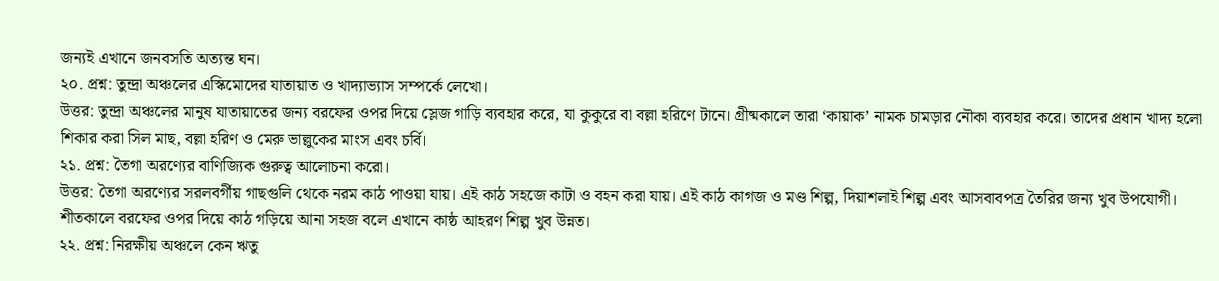জন্যই এখানে জনবসতি অত্যন্ত ঘন।
২০. প্রশ্ন: তুন্দ্রা অঞ্চলের এস্কিমোদের যাতায়াত ও খাদ্যাভ্যাস সম্পর্কে লেখো।
উত্তর: তুন্দ্রা অঞ্চলের মানুষ যাতায়াতের জন্য বরফের ওপর দিয়ে স্লেজ গাড়ি ব্যবহার করে, যা কুকুরে বা বল্লা হরিণে টানে। গ্রীষ্মকালে তারা ‘কায়াক’ নামক চামড়ার নৌকা ব্যবহার করে। তাদের প্রধান খাদ্য হলো শিকার করা সিল মাছ, বল্লা হরিণ ও মেরু ভাল্লুকের মাংস এবং চর্বি।
২১. প্রশ্ন: তৈগা অরণ্যের বাণিজ্যিক গুরুত্ব আলোচনা করো।
উত্তর: তৈগা অরণ্যের সরলবর্গীয় গাছগুলি থেকে নরম কাঠ পাওয়া যায়। এই কাঠ সহজে কাটা ও বহন করা যায়। এই কাঠ কাগজ ও মণ্ড শিল্প, দিয়াশলাই শিল্প এবং আসবাবপত্র তৈরির জন্য খুব উপযোগী। শীতকালে বরফের ওপর দিয়ে কাঠ গড়িয়ে আনা সহজ বলে এখানে কাষ্ঠ আহরণ শিল্প খুব উন্নত।
২২. প্রশ্ন: নিরক্ষীয় অঞ্চলে কেন ঋতু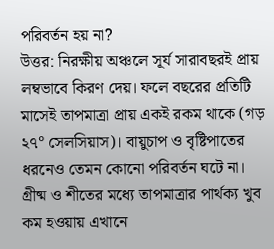পরিবর্তন হয় না?
উত্তর: নিরক্ষীয় অঞ্চলে সূর্য সারাবছরই প্রায় লম্বভাবে কিরণ দেয়। ফলে বছরের প্রতিটি মাসেই তাপমাত্রা প্রায় একই রকম থাকে (গড় ২৭° সেলসিয়াস)। বায়ুচাপ ও বৃষ্টিপাতের ধরনেও তেমন কোনো পরিবর্তন ঘটে না। গ্রীষ্ম ও শীতের মধ্যে তাপমাত্রার পার্থক্য খুব কম হওয়ায় এখানে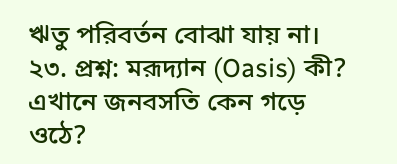ঋতু পরিবর্তন বোঝা যায় না।
২৩. প্রশ্ন: মরূদ্যান (Oasis) কী? এখানে জনবসতি কেন গড়ে ওঠে?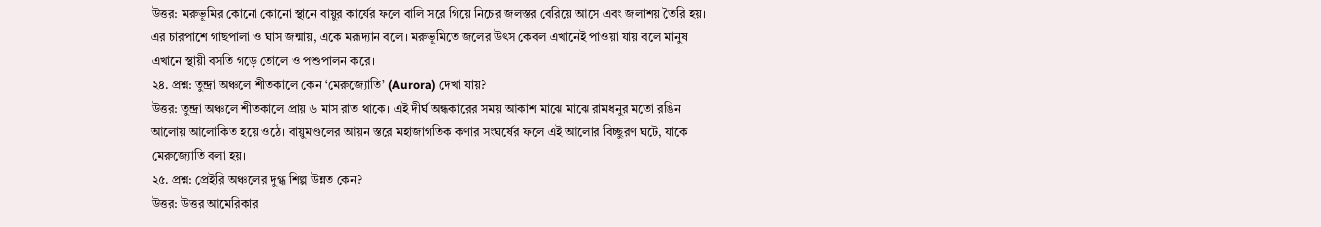উত্তর: মরুভূমির কোনো কোনো স্থানে বায়ুর কার্যের ফলে বালি সরে গিয়ে নিচের জলস্তর বেরিয়ে আসে এবং জলাশয় তৈরি হয়। এর চারপাশে গাছপালা ও ঘাস জন্মায়, একে মরূদ্যান বলে। মরুভূমিতে জলের উৎস কেবল এখানেই পাওয়া যায় বলে মানুষ এখানে স্থায়ী বসতি গড়ে তোলে ও পশুপালন করে।
২৪. প্রশ্ন: তুন্দ্রা অঞ্চলে শীতকালে কেন ‘মেরুজ্যোতি’ (Aurora) দেখা যায়?
উত্তর: তুন্দ্রা অঞ্চলে শীতকালে প্রায় ৬ মাস রাত থাকে। এই দীর্ঘ অন্ধকারের সময় আকাশ মাঝে মাঝে রামধনুর মতো রঙিন আলোয় আলোকিত হয়ে ওঠে। বায়ুমণ্ডলের আয়ন স্তরে মহাজাগতিক কণার সংঘর্ষের ফলে এই আলোর বিচ্ছুরণ ঘটে, যাকে মেরুজ্যোতি বলা হয়।
২৫. প্রশ্ন: প্রেইরি অঞ্চলের দুগ্ধ শিল্প উন্নত কেন?
উত্তর: উত্তর আমেরিকার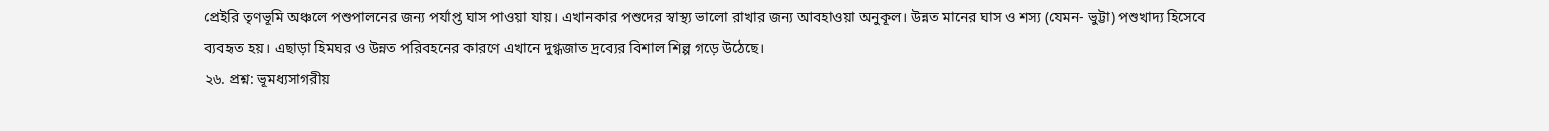প্রেইরি তৃণভূমি অঞ্চলে পশুপালনের জন্য পর্যাপ্ত ঘাস পাওয়া যায়। এখানকার পশুদের স্বাস্থ্য ভালো রাখার জন্য আবহাওয়া অনুকূল। উন্নত মানের ঘাস ও শস্য (যেমন- ভুট্টা) পশুখাদ্য হিসেবে ব্যবহৃত হয়। এছাড়া হিমঘর ও উন্নত পরিবহনের কারণে এখানে দুগ্ধজাত দ্রব্যের বিশাল শিল্প গড়ে উঠেছে।
২৬. প্রশ্ন: ভূমধ্যসাগরীয়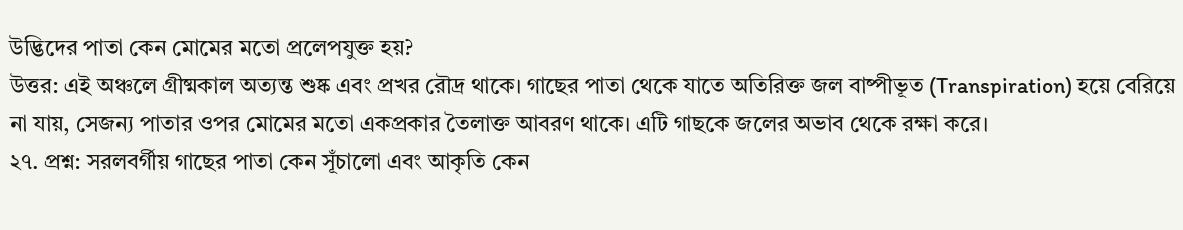উদ্ভিদের পাতা কেন মোমের মতো প্রলেপযুক্ত হয়?
উত্তর: এই অঞ্চলে গ্রীষ্মকাল অত্যন্ত শুষ্ক এবং প্রখর রৌদ্র থাকে। গাছের পাতা থেকে যাতে অতিরিক্ত জল বাষ্পীভূত (Transpiration) হয়ে বেরিয়ে না যায়, সেজন্য পাতার ওপর মোমের মতো একপ্রকার তৈলাক্ত আবরণ থাকে। এটি গাছকে জলের অভাব থেকে রক্ষা করে।
২৭. প্রশ্ন: সরলবর্গীয় গাছের পাতা কেন সূঁচালো এবং আকৃতি কেন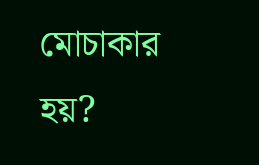মোচাকার হয়?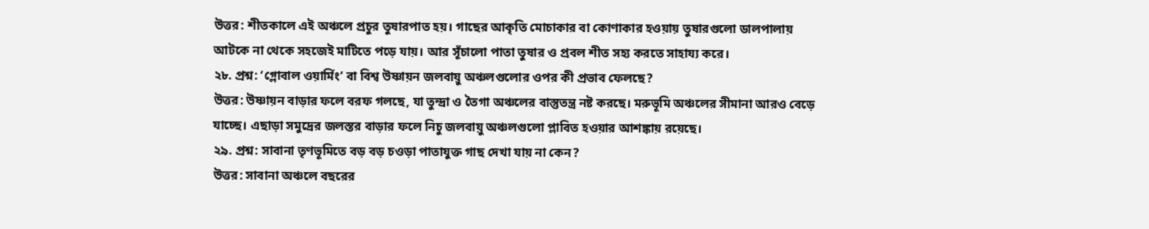উত্তর: শীতকালে এই অঞ্চলে প্রচুর তুষারপাত হয়। গাছের আকৃতি মোচাকার বা কোণাকার হওয়ায় তুষারগুলো ডালপালায় আটকে না থেকে সহজেই মাটিতে পড়ে যায়। আর সূঁচালো পাতা তুষার ও প্রবল শীত সহ্য করতে সাহায্য করে।
২৮. প্রশ্ন: ‘গ্লোবাল ওয়ার্মিং’ বা বিশ্ব উষ্ণায়ন জলবায়ু অঞ্চলগুলোর ওপর কী প্রভাব ফেলছে?
উত্তর: উষ্ণায়ন বাড়ার ফলে বরফ গলছে, যা তুন্দ্রা ও তৈগা অঞ্চলের বাস্তুতন্ত্র নষ্ট করছে। মরুভূমি অঞ্চলের সীমানা আরও বেড়ে যাচ্ছে। এছাড়া সমুদ্রের জলস্তর বাড়ার ফলে নিচু জলবায়ু অঞ্চলগুলো প্লাবিত হওয়ার আশঙ্কায় রয়েছে।
২৯. প্রশ্ন: সাবানা তৃণভূমিতে বড় বড় চওড়া পাতাযুক্ত গাছ দেখা যায় না কেন?
উত্তর: সাবানা অঞ্চলে বছরের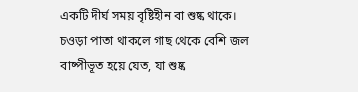একটি দীর্ঘ সময় বৃষ্টিহীন বা শুষ্ক থাকে। চওড়া পাতা থাকলে গাছ থেকে বেশি জল বাষ্পীভূত হয়ে যেত, যা শুষ্ক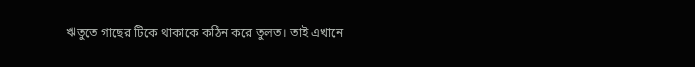ঋতুতে গাছের টিকে থাকাকে কঠিন করে তুলত। তাই এখানে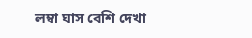লম্বা ঘাস বেশি দেখা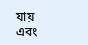যায় এবং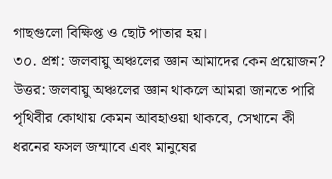গাছগুলো বিক্ষিপ্ত ও ছোট পাতার হয়।
৩০. প্রশ্ন: জলবায়ু অঞ্চলের জ্ঞান আমাদের কেন প্রয়োজন?
উত্তর: জলবায়ু অঞ্চলের জ্ঞান থাকলে আমরা জানতে পারি পৃথিবীর কোথায় কেমন আবহাওয়া থাকবে, সেখানে কী ধরনের ফসল জন্মাবে এবং মানুষের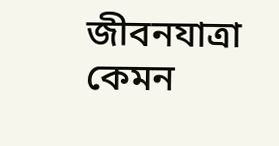জীবনযাত্রা কেমন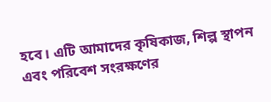হবে। এটি আমাদের কৃষিকাজ, শিল্প স্থাপন এবং পরিবেশ সংরক্ষণের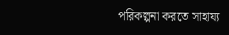পরিকল্পনা করতে সাহায্য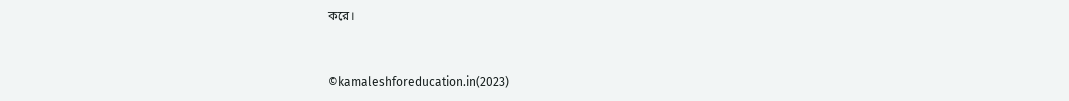করে।


©kamaleshforeducation.in(2023)